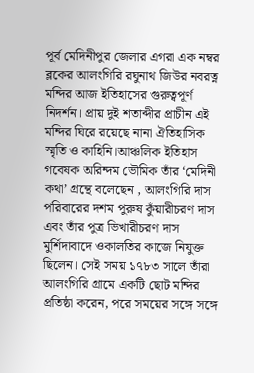পূর্ব মেদিনীপুর জেলার এগরা এক নম্বর ব্লকের আলংগিরি রঘুনাথ জিউর নবরত্ন মন্দির আজ ইতিহাসের গুরুত্বপূর্ণ নিদর্শন। প্রায় দুই শতাব্দীর প্রাচীন এই মন্দির ঘিরে রয়েছে নানা ঐতিহাসিক স্মৃতি ও কাহিনি।আঞ্চলিক ইতিহাস গবেষক অরিন্দম ভৌমিক তাঁর ‘মেদিনী কথা’ গ্রন্থে বলেছেন , আলংগিরি দাস পরিবারের দশম পুরুষ কুঁয়ারীচরণ দাস এবং তাঁর পুত্র ভিখারীচরণ দাস মুর্শিদাবাদে ওকালতির কাজে নিযুক্ত ছিলেন। সেই সময় ১৭৮৩ সালে তাঁরা আলংগিরি গ্রামে একটি ছোট মন্দির প্রতিষ্ঠা করেন, পরে সময়ের সঙ্গে সঙ্গে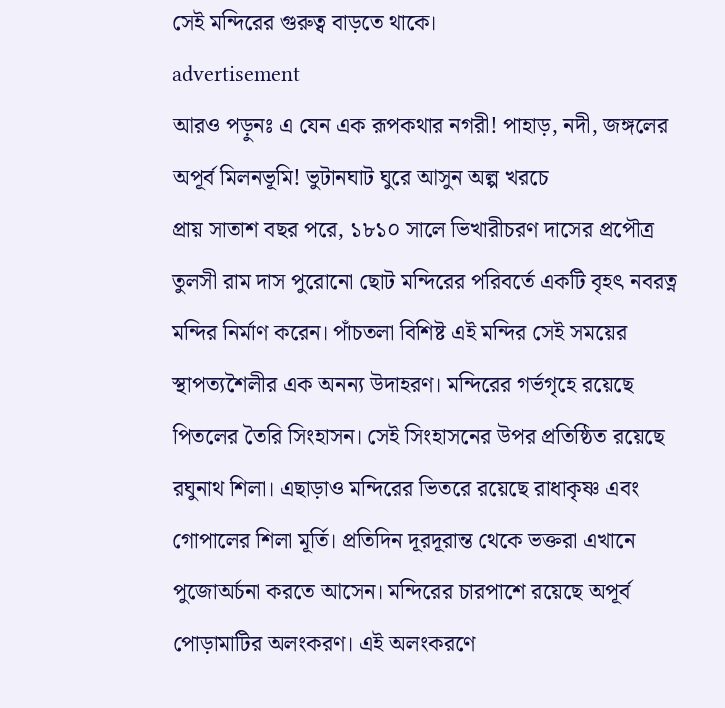সেই মন্দিরের গুরুত্ব বাড়তে থাকে।
advertisement
আরও পড়ুনঃ এ যেন এক রূপকথার নগরী! পাহাড়, নদী, জঙ্গলের অপূর্ব মিলনভূমি! ভুটানঘাট ঘুরে আসুন অল্প খরচে
প্রায় সাতাশ বছর পরে, ১৮১০ সালে ভিখারীচরণ দাসের প্রপৌত্র তুলসী রাম দাস পুরোনো ছোট মন্দিরের পরিবর্তে একটি বৃহৎ নবরত্ন মন্দির নির্মাণ করেন। পাঁচতলা বিশিষ্ট এই মন্দির সেই সময়ের স্থাপত্যশৈলীর এক অনন্য উদাহরণ। মন্দিরের গর্ভগৃহে রয়েছে পিতলের তৈরি সিংহাসন। সেই সিংহাসনের উপর প্রতিষ্ঠিত রয়েছে রঘুনাথ শিলা। এছাড়াও মন্দিরের ভিতরে রয়েছে রাধাকৃষ্ণ এবং গোপালের শিলা মূর্তি। প্রতিদিন দূরদূরান্ত থেকে ভক্তরা এখানে পুজোঅর্চনা করতে আসেন। মন্দিরের চারপাশে রয়েছে অপূর্ব পোড়ামাটির অলংকরণ। এই অলংকরণে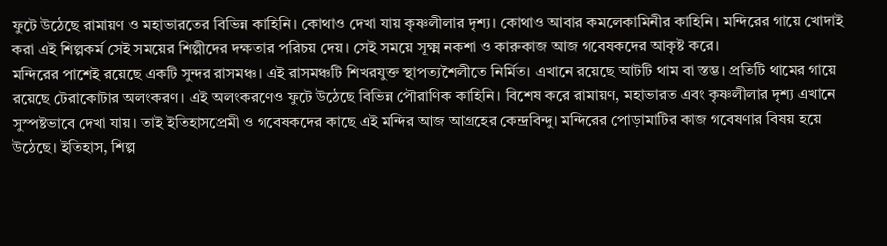ফুটে উঠেছে রামায়ণ ও মহাভারতের বিভিন্ন কাহিনি। কোথাও দেখা যায় কৃষ্ণলীলার দৃশ্য। কোথাও আবার কমলেকামিনীর কাহিনি। মন্দিরের গায়ে খোদাই করা এই শিল্পকর্ম সেই সময়ের শিল্পীদের দক্ষতার পরিচয় দেয়। সেই সময়ে সূক্ষ্ম নকশা ও কারুকাজ আজ গবেষকদের আকৃষ্ট করে।
মন্দিরের পাশেই রয়েছে একটি সুন্দর রাসমঞ্চ। এই রাসমঞ্চটি শিখরযুক্ত স্থাপত্যশৈলীতে নির্মিত। এখানে রয়েছে আটটি থাম বা স্তম্ভ। প্রতিটি থামের গায়ে রয়েছে টেরাকোটার অলংকরণ। এই অলংকরণেও ফুটে উঠেছে বিভিন্ন পৌরাণিক কাহিনি। বিশেষ করে রামায়ণ, মহাভারত এবং কৃষ্ণলীলার দৃশ্য এখানে সুস্পষ্টভাবে দেখা যায়। তাই ইতিহাসপ্রেমী ও গবেষকদের কাছে এই মন্দির আজ আগ্রহের কেন্দ্রবিন্দু। মন্দিরের পোড়ামাটির কাজ গবেষণার বিষয় হয়ে উঠেছে। ইতিহাস, শিল্প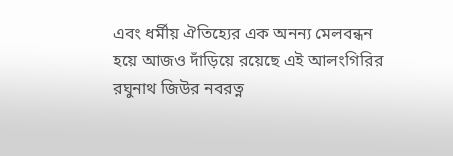এবং ধর্মীয় ঐতিহ্যের এক অনন্য মেলবন্ধন হয়ে আজও দাঁড়িয়ে রয়েছে এই আলংগিরির রঘুনাথ জিউর নবরত্ন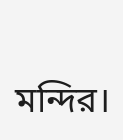মন্দির।